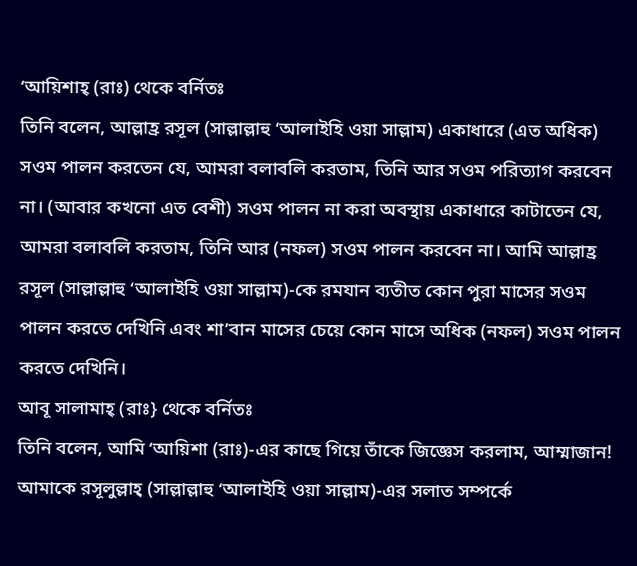‘আয়িশাহ্ (রাঃ) থেকে বর্নিতঃ
তিনি বলেন, আল্লাহ্র রসূল (সাল্লাল্লাহু ‘আলাইহি ওয়া সাল্লাম) একাধারে (এত অধিক) সওম পালন করতেন যে, আমরা বলাবলি করতাম, তিনি আর সওম পরিত্যাগ করবেন না। (আবার কখনো এত বেশী) সওম পালন না করা অবস্থায় একাধারে কাটাতেন যে, আমরা বলাবলি করতাম, তিনি আর (নফল) সওম পালন করবেন না। আমি আল্লাহ্র রসূল (সাল্লাল্লাহু ‘আলাইহি ওয়া সাল্লাম)-কে রমযান ব্যতীত কোন পুরা মাসের সওম পালন করতে দেখিনি এবং শা’বান মাসের চেয়ে কোন মাসে অধিক (নফল) সওম পালন করতে দেখিনি।
আবূ সালামাহ্ (রাঃ} থেকে বর্নিতঃ
তিনি বলেন, আমি ‘আয়িশা (রাঃ)-এর কাছে গিয়ে তাঁকে জিজ্ঞেস করলাম, আম্মাজান! আমাকে রসূলুল্লাহ্ (সাল্লাল্লাহু ‘আলাইহি ওয়া সাল্লাম)-এর সলাত সম্পর্কে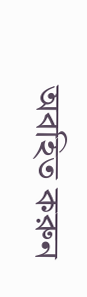অবহিত করুন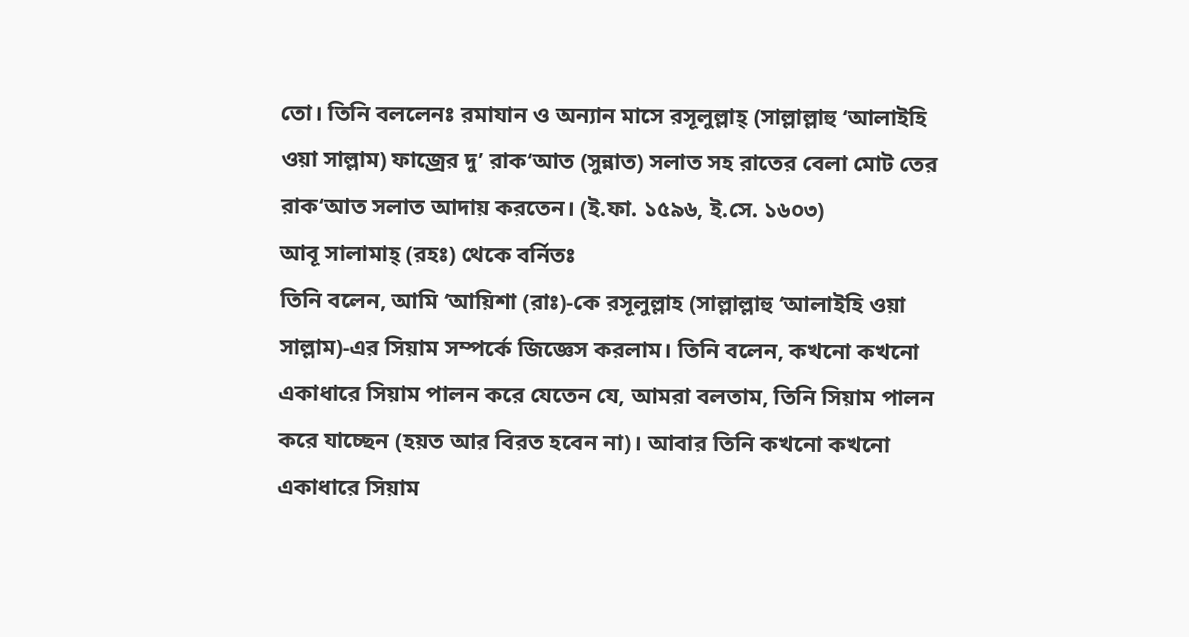তো। তিনি বললেনঃ রমাযান ও অন্যান মাসে রসূলুল্লাহ্ (সাল্লাল্লাহু ‘আলাইহি ওয়া সাল্লাম) ফাজ্রের দু’ রাক‘আত (সুন্নাত) সলাত সহ রাতের বেলা মোট তের রাক‘আত সলাত আদায় করতেন। (ই.ফা. ১৫৯৬, ই.সে. ১৬০৩)
আবূ সালামাহ্ (রহঃ) থেকে বর্নিতঃ
তিনি বলেন, আমি ‘আয়িশা (রাঃ)-কে রসূলুল্লাহ (সাল্লাল্লাহু ‘আলাইহি ওয়া সাল্লাম)-এর সিয়াম সম্পর্কে জিজ্ঞেস করলাম। তিনি বলেন, কখনো কখনো একাধারে সিয়াম পালন করে যেতেন যে, আমরা বলতাম, তিনি সিয়াম পালন করে যাচ্ছেন (হয়ত আর বিরত হবেন না)। আবার তিনি কখনো কখনো একাধারে সিয়াম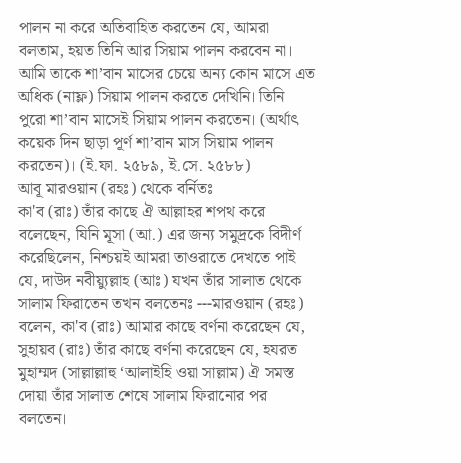পালন না করে অতিবাহিত করতেন যে, আমরা বলতাম, হয়ত তিনি আর সিয়াম পালন করবেন না। আমি তাকে শা’বান মাসের চেয়ে অন্য কোন মাসে এত অধিক (নাফ্ল) সিয়াম পালন করতে দেখিনি। তিনি পুরো শা’বান মাসেই সিয়াম পালন করতেন। (অর্থাৎ কয়েক দিন ছাড়া পূর্ণ শা’বান মাস সিয়াম পালন করতেন)। (ই.ফা. ২৫৮৯, ই.সে. ২৫৮৮)
আবূ মারওয়ান (রহঃ) থেকে বর্নিতঃ
কা'ব (রাঃ) তাঁর কাছে ঐ আল্লাহর শপথ করে বলেছেন, যিনি মূসা (আ.) এর জন্য সমুদ্রকে বিদীর্ণ করেছিলেন, নিশ্চয়ই আমরা তাওরাতে দেখতে পাই যে, দাউদ নবীয়্যুল্লাহ (আঃ) যখন তাঁর সালাত থেকে সালাম ফিরাতেন তখন বলতেনঃ ---মারওয়ান (রহঃ) বলেন, কা'ব (রাঃ) আমার কাছে বর্ণনা করেছেন যে, সুহায়ব (রাঃ) তাঁর কাছে বর্ণনা করেছেন যে, হযরত মুহাম্মদ (সাল্লাল্লাহু ‘আলাইহি ওয়া সাল্লাম) ঐ সমস্ত দোয়া তাঁর সালাত শেষে সালাম ফিরানোর পর বলতেন।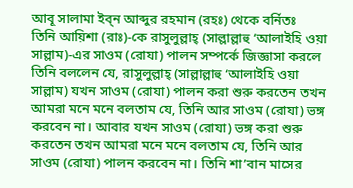আবূ সালামা ইব্ন আব্দুর রহমান (রহঃ) থেকে বর্নিতঃ
তিনি আয়িশা (রাঃ)-কে রাসুলুল্লাহ্ (সাল্লাল্লাহু ‘আলাইহি ওয়া সাল্লাম)-এর সাওম (রোযা) পালন সম্পর্কে জিজ্ঞাসা করলে তিনি বললেন যে, রাসুলুল্লাহ্ (সাল্লাল্লাহু ‘আলাইহি ওয়া সাল্লাম) যখন সাওম (রোযা) পালন করা শুরু করতেন তখন আমরা মনে মনে বলতাম যে, তিনি আর সাওম (রোযা) ভঙ্গ করবেন না। আবার যখন সাওম (রোযা) ভঙ্গ করা শুরু করতেন তখন আমরা মনে মনে বলতাম যে, তিনি আর সাওম (রোযা) পালন করবেন না। তিনি শা’বান মাসের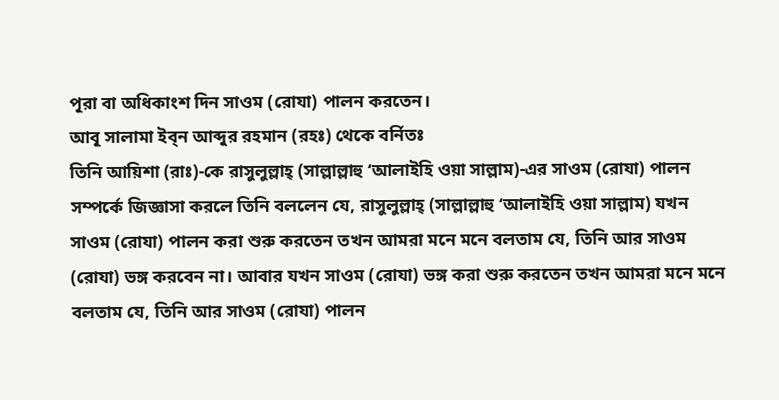পূরা বা অধিকাংশ দিন সাওম (রোযা) পালন করতেন।
আবূ সালামা ইব্ন আব্দুর রহমান (রহঃ) থেকে বর্নিতঃ
তিনি আয়িশা (রাঃ)-কে রাসুলুল্লাহ্ (সাল্লাল্লাহু ‘আলাইহি ওয়া সাল্লাম)-এর সাওম (রোযা) পালন সম্পর্কে জিজ্ঞাসা করলে তিনি বললেন যে, রাসুলুল্লাহ্ (সাল্লাল্লাহু ‘আলাইহি ওয়া সাল্লাম) যখন সাওম (রোযা) পালন করা শুরু করতেন তখন আমরা মনে মনে বলতাম যে, তিনি আর সাওম (রোযা) ভঙ্গ করবেন না। আবার যখন সাওম (রোযা) ভঙ্গ করা শুরু করতেন তখন আমরা মনে মনে বলতাম যে, তিনি আর সাওম (রোযা) পালন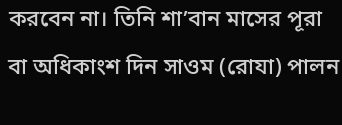করবেন না। তিনি শা’বান মাসের পূরা বা অধিকাংশ দিন সাওম (রোযা) পালন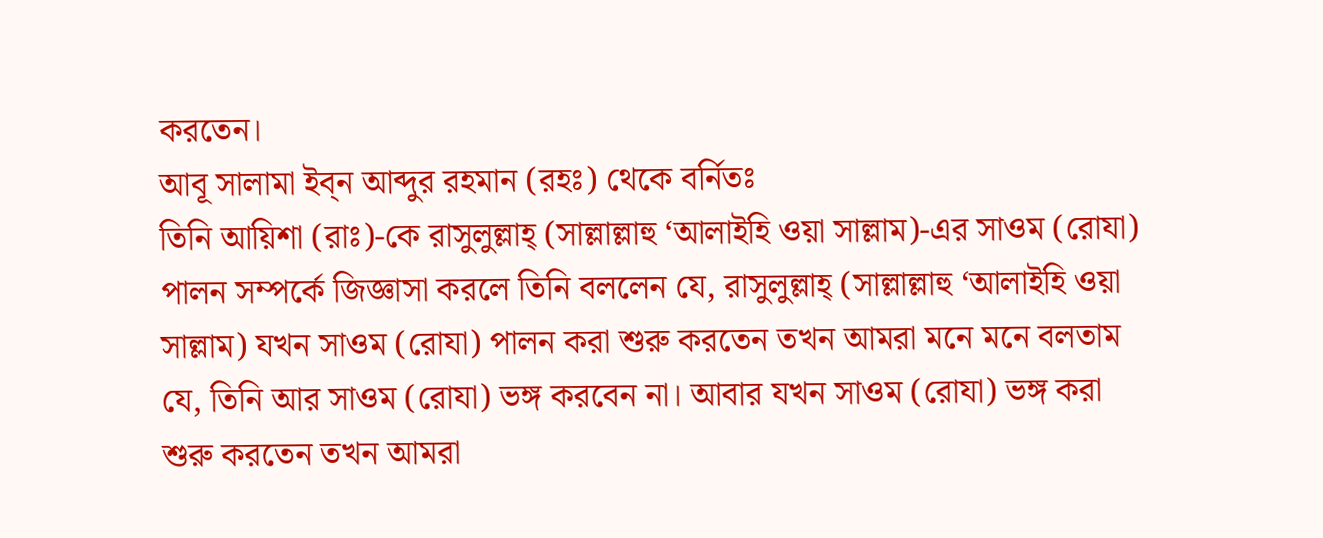করতেন।
আবূ সালামা ইব্ন আব্দুর রহমান (রহঃ) থেকে বর্নিতঃ
তিনি আয়িশা (রাঃ)-কে রাসুলুল্লাহ্ (সাল্লাল্লাহু ‘আলাইহি ওয়া সাল্লাম)-এর সাওম (রোযা) পালন সম্পর্কে জিজ্ঞাসা করলে তিনি বললেন যে, রাসুলুল্লাহ্ (সাল্লাল্লাহু ‘আলাইহি ওয়া সাল্লাম) যখন সাওম (রোযা) পালন করা শুরু করতেন তখন আমরা মনে মনে বলতাম যে, তিনি আর সাওম (রোযা) ভঙ্গ করবেন না। আবার যখন সাওম (রোযা) ভঙ্গ করা শুরু করতেন তখন আমরা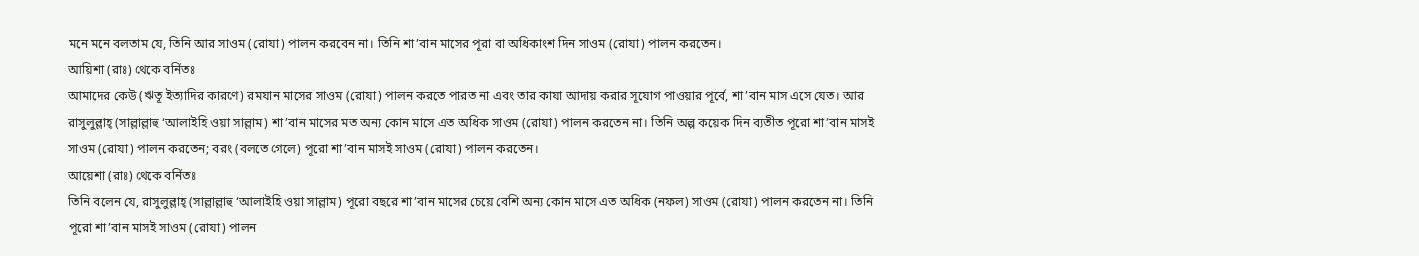মনে মনে বলতাম যে, তিনি আর সাওম (রোযা) পালন করবেন না। তিনি শা’বান মাসের পূরা বা অধিকাংশ দিন সাওম (রোযা) পালন করতেন।
আয়িশা (রাঃ) থেকে বর্নিতঃ
আমাদের কেউ (ঋতূ ইত্যাদির কারণে) রমযান মাসের সাওম (রোযা) পালন করতে পারত না এবং তার কাযা আদায় করার সূযোগ পাওয়ার পূর্বে, শা’বান মাস এসে যেত। আর রাসুলুল্লাহ্ (সাল্লাল্লাহু ‘আলাইহি ওয়া সাল্লাম) শা’বান মাসের মত অন্য কোন মাসে এত অধিক সাওম (রোযা) পালন করতেন না। তিনি অল্প কয়েক দিন ব্যতীত পূরো শা’বান মাসই সাওম (রোযা) পালন করতেন; বরং (বলতে গেলে) পূরো শা’বান মাসই সাওম (রোযা) পালন করতেন।
আয়েশা (রাঃ) থেকে বর্নিতঃ
তিনি বলেন যে, রাসুলুল্লাহ্ (সাল্লাল্লাহু ‘আলাইহি ওয়া সাল্লাম) পূরো বছরে শা’বান মাসের চেয়ে বেশি অন্য কোন মাসে এত অধিক (নফল) সাওম (রোযা) পালন করতেন না। তিনি পূরো শা’বান মাসই সাওম (রোযা) পালন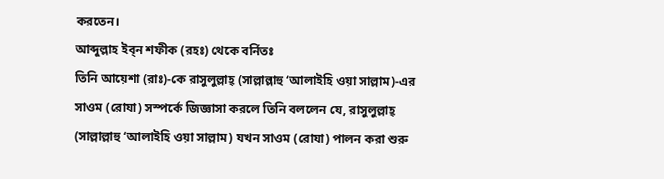করতেন।
আব্দুল্লাহ ইব্ন শফীক (রহঃ) থেকে বর্নিতঃ
তিনি আয়েশা (রাঃ)-কে রাসুলুল্লাহ্ (সাল্লাল্লাহু ‘আলাইহি ওয়া সাল্লাম)-এর সাওম (রোযা) সস্পর্কে জিজ্ঞাসা করলে তিনি বললেন যে, রাসুলুল্লাহ্ (সাল্লাল্লাহু ‘আলাইহি ওয়া সাল্লাম) যখন সাওম (রোযা) পালন করা শুরু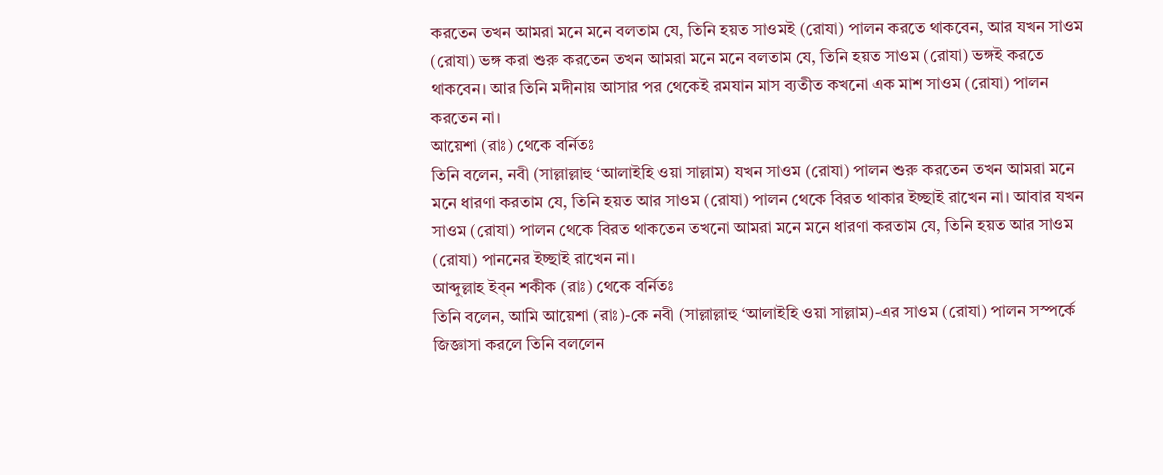করতেন তখন আমরা মনে মনে বলতাম যে, তিনি হয়ত সাওমই (রোযা) পালন করতে থাকবেন, আর যখন সাওম (রোযা) ভঙ্গ করা শুরু করতেন তখন আমরা মনে মনে বলতাম যে, তিনি হয়ত সাওম (রোযা) ভঙ্গই করতে থাকবেন। আর তিনি মদীনায় আসার পর থেকেই রমযান মাস ব্যতীত কখনো এক মাশ সাওম (রোযা) পালন করতেন না।
আয়েশা (রাঃ) থেকে বর্নিতঃ
তিনি বলেন, নবী (সাল্লাল্লাহু ‘আলাইহি ওয়া সাল্লাম) যখন সাওম (রোযা) পালন শুরু করতেন তখন আমরা মনে মনে ধারণা করতাম যে, তিনি হয়ত আর সাওম (রোযা) পালন থেকে বিরত থাকার ইচ্ছাই রাখেন না। আবার যখন সাওম (রোযা) পালন থেকে বিরত থাকতেন তখনো আমরা মনে মনে ধারণা করতাম যে, তিনি হয়ত আর সাওম (রোযা) পাননের ইচ্ছাই রাখেন না।
আব্দুল্লাহ ইব্ন শকীক (রাঃ) থেকে বর্নিতঃ
তিনি বলেন, আমি আয়েশা (রাঃ)-কে নবী (সাল্লাল্লাহু ‘আলাইহি ওয়া সাল্লাম)-এর সাওম (রোযা) পালন সস্পর্কে জিজ্ঞাসা করলে তিনি বললেন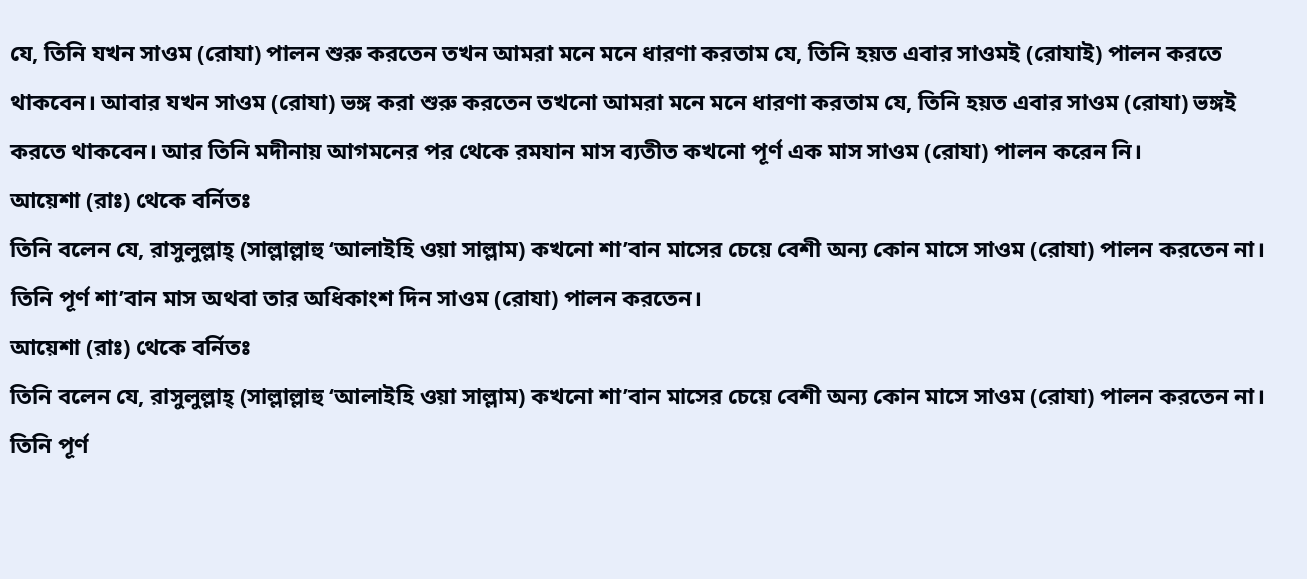যে, তিনি যখন সাওম (রোযা) পালন শুরু করতেন তখন আমরা মনে মনে ধারণা করতাম যে, তিনি হয়ত এবার সাওমই (রোযাই) পালন করতে থাকবেন। আবার যখন সাওম (রোযা) ভঙ্গ করা শুরু করতেন তখনো আমরা মনে মনে ধারণা করতাম যে, তিনি হয়ত এবার সাওম (রোযা) ভঙ্গই করতে থাকবেন। আর তিনি মদীনায় আগমনের পর থেকে রমযান মাস ব্যতীত কখনো পূর্ণ এক মাস সাওম (রোযা) পালন করেন নি।
আয়েশা (রাঃ) থেকে বর্নিতঃ
তিনি বলেন যে, রাসুলুল্লাহ্ (সাল্লাল্লাহু ‘আলাইহি ওয়া সাল্লাম) কখনো শা’বান মাসের চেয়ে বেশী অন্য কোন মাসে সাওম (রোযা) পালন করতেন না। তিনি পূর্ণ শা’বান মাস অথবা তার অধিকাংশ দিন সাওম (রোযা) পালন করতেন।
আয়েশা (রাঃ) থেকে বর্নিতঃ
তিনি বলেন যে, রাসুলুল্লাহ্ (সাল্লাল্লাহু ‘আলাইহি ওয়া সাল্লাম) কখনো শা’বান মাসের চেয়ে বেশী অন্য কোন মাসে সাওম (রোযা) পালন করতেন না। তিনি পূর্ণ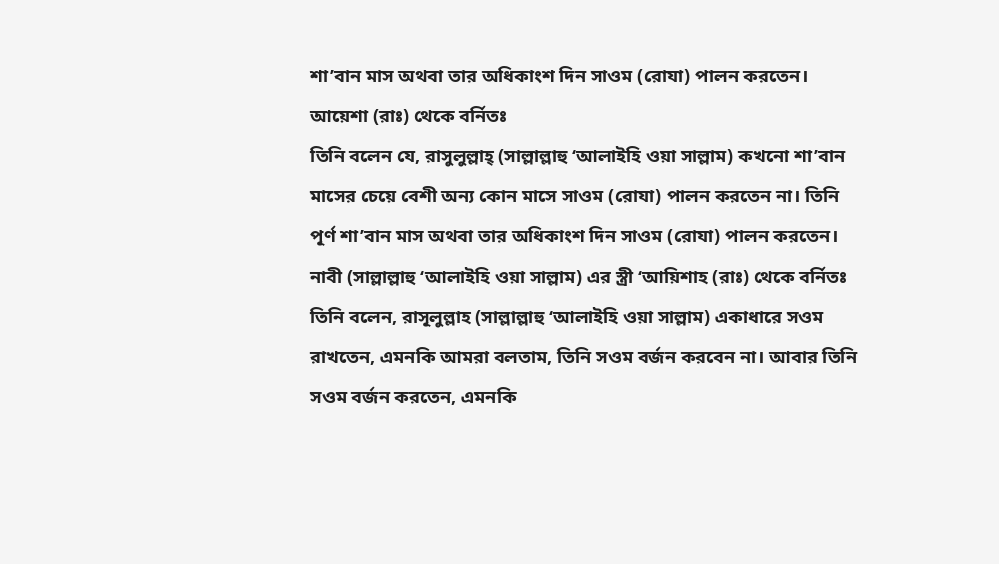শা’বান মাস অথবা তার অধিকাংশ দিন সাওম (রোযা) পালন করতেন।
আয়েশা (রাঃ) থেকে বর্নিতঃ
তিনি বলেন যে, রাসুলুল্লাহ্ (সাল্লাল্লাহু ‘আলাইহি ওয়া সাল্লাম) কখনো শা’বান মাসের চেয়ে বেশী অন্য কোন মাসে সাওম (রোযা) পালন করতেন না। তিনি পূর্ণ শা’বান মাস অথবা তার অধিকাংশ দিন সাওম (রোযা) পালন করতেন।
নাবী (সাল্লাল্লাহু ‘আলাইহি ওয়া সাল্লাম) এর স্ত্রী ‘আয়িশাহ (রাঃ) থেকে বর্নিতঃ
তিনি বলেন, রাসূলুল্লাহ (সাল্লাল্লাহু ‘আলাইহি ওয়া সাল্লাম) একাধারে সওম রাখতেন, এমনকি আমরা বলতাম, তিনি সওম বর্জন করবেন না। আবার তিনি সওম বর্জন করতেন, এমনকি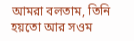আমরা বলতাম, তিনি হয়তো আর সওম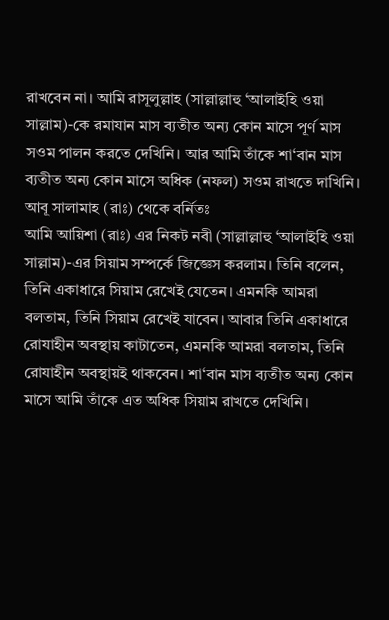রাখবেন না। আমি রাসূলুল্লাহ (সাল্লাল্লাহু ‘আলাইহি ওয়া সাল্লাম)-কে রমাযান মাস ব্যতীত অন্য কোন মাসে পূর্ণ মাস সওম পালন করতে দেখিনি। আর আমি তাঁকে শা‘বান মাস ব্যতীত অন্য কোন মাসে অধিক (নফল) সওম রাখতে দাখিনি।
আবূ সালামাহ (রাঃ) থেকে বর্নিতঃ
আমি আয়িশা (রাঃ) এর নিকট নবী (সাল্লাল্লাহু ‘আলাইহি ওয়া সাল্লাম)-এর সিয়াম সম্পর্কে জিজ্ঞেস করলাম। তিনি বলেন, তিনি একাধারে সিয়াম রেখেই যেতেন। এমনকি আমরা বলতাম, তিনি সিয়াম রেখেই যাবেন। আবার তিনি একাধারে রোযাহীন অবস্থায় কাটাতেন, এমনকি আমরা বলতাম, তিনি রোযাহীন অবস্থায়ই থাকবেন। শা‘বান মাস ব্যতীত অন্য কোন মাসে আমি তাঁকে এত অধিক সিয়াম রাখতে দেখিনি।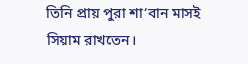তিনি প্রায় পুরা শা‘বান মাসই সিয়াম রাখতেন।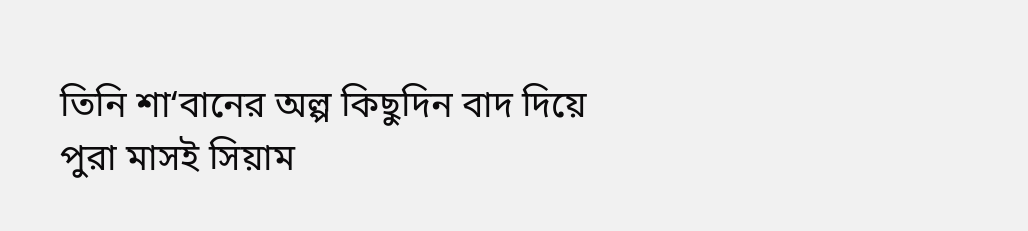তিনি শা‘বানের অল্প কিছুদিন বাদ দিয়ে পুরা মাসই সিয়াম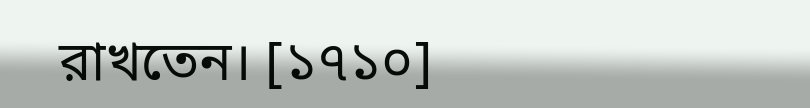রাখতেন। [১৭১০]